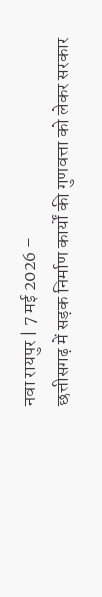नवा रायपुर | 7 मई 2026 –
छत्तीसगढ़ में सड़क निर्माण कार्यों की गुणवत्ता को लेकर सरकार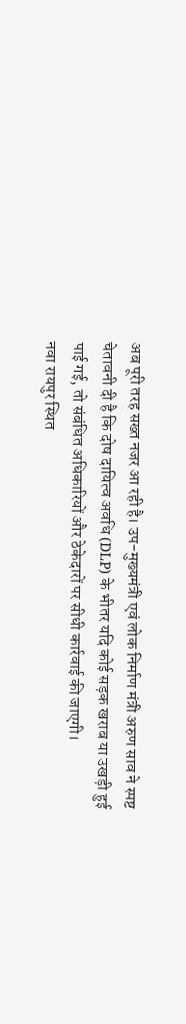अब पूरी तरह सख्त नजर आ रही है। उप-मुख्यमंत्री एवं लोक निर्माण मंत्री अरुण साव ने स्पष्ट चेतावनी दी है कि दोष दायित्व अवधि (DLP) के भीतर यदि कोई सड़क खराब या उखड़ी हुई पाई गई, तो संबंधित अधिकारियों और ठेकेदारों पर सीधी कार्रवाई की जाएगी।
नवा रायपुर स्थित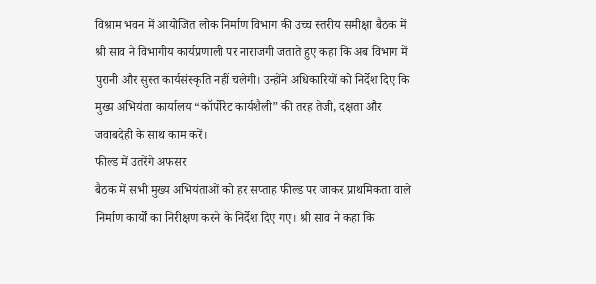विश्राम भवन में आयोजित लोक निर्माण विभाग की उच्च स्तरीय समीक्षा बैठक में श्री साव ने विभागीय कार्यप्रणाली पर नाराजगी जताते हुए कहा कि अब विभाग में पुरानी और सुस्त कार्यसंस्कृति नहीं चलेगी। उन्होंने अधिकारियों को निर्देश दिए कि मुख्य अभियंता कार्यालय “कॉर्पोरेट कार्यशैली” की तरह तेजी, दक्षता और जवाबदेही के साथ काम करें।
फील्ड में उतरेंगे अफसर
बैठक में सभी मुख्य अभियंताओं को हर सप्ताह फील्ड पर जाकर प्राथमिकता वाले निर्माण कार्यों का निरीक्षण करने के निर्देश दिए गए। श्री साव ने कहा कि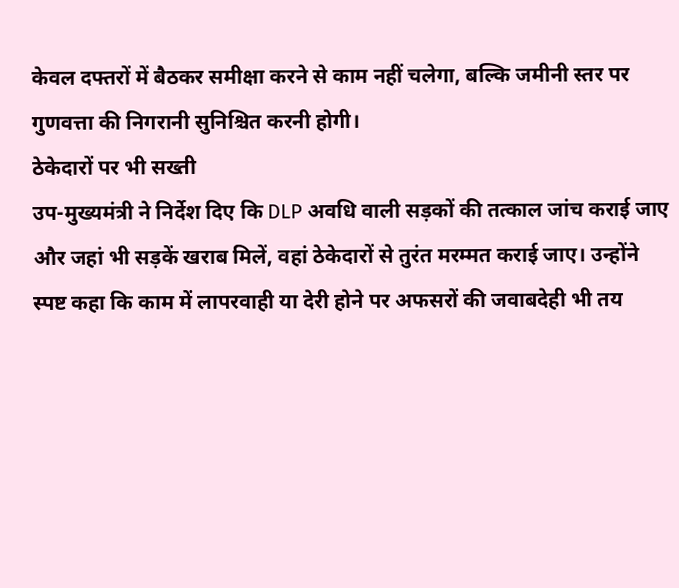केवल दफ्तरों में बैठकर समीक्षा करने से काम नहीं चलेगा, बल्कि जमीनी स्तर पर गुणवत्ता की निगरानी सुनिश्चित करनी होगी।
ठेकेदारों पर भी सख्ती
उप-मुख्यमंत्री ने निर्देश दिए कि DLP अवधि वाली सड़कों की तत्काल जांच कराई जाए और जहां भी सड़कें खराब मिलें, वहां ठेकेदारों से तुरंत मरम्मत कराई जाए। उन्होंने स्पष्ट कहा कि काम में लापरवाही या देरी होने पर अफसरों की जवाबदेही भी तय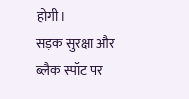होगी।
सड़क सुरक्षा और ब्लैक स्पॉट पर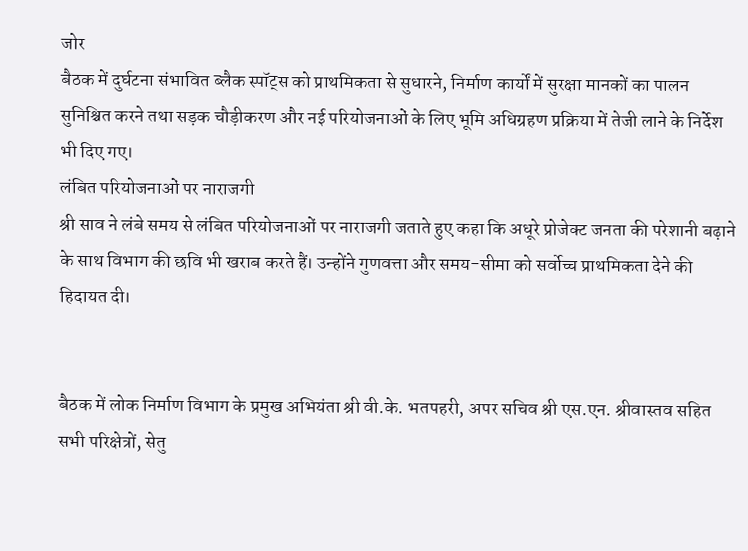जोर
बैठक में दुर्घटना संभावित ब्लैक स्पॉट्स को प्राथमिकता से सुधारने, निर्माण कार्यों में सुरक्षा मानकों का पालन सुनिश्चित करने तथा सड़क चौड़ीकरण और नई परियोजनाओं के लिए भूमि अधिग्रहण प्रक्रिया में तेजी लाने के निर्देश भी दिए गए।
लंबित परियोजनाओं पर नाराजगी
श्री साव ने लंबे समय से लंबित परियोजनाओं पर नाराजगी जताते हुए कहा कि अधूरे प्रोजेक्ट जनता की परेशानी बढ़ाने के साथ विभाग की छवि भी खराब करते हैं। उन्होंने गुणवत्ता और समय-सीमा को सर्वोच्च प्राथमिकता देने की हिदायत दी।


बैठक में लोक निर्माण विभाग के प्रमुख अभियंता श्री वी.के. भतपहरी, अपर सचिव श्री एस.एन. श्रीवास्तव सहित सभी परिक्षेत्रों, सेतु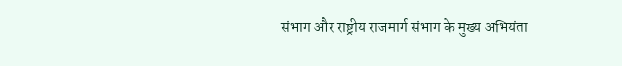संभाग और राष्ट्रीय राजमार्ग संभाग के मुख्य अभियंता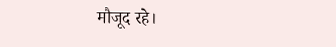मौजूद रहे।